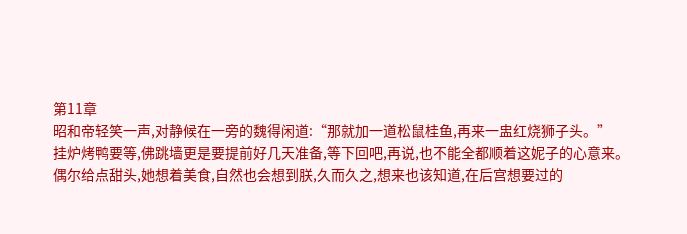第11章
昭和帝轻笑一声,对静候在一旁的魏得闲道:“那就加一道松鼠桂鱼,再来一盅红烧狮子头。”
挂炉烤鸭要等,佛跳墙更是要提前好几天准备,等下回吧,再说,也不能全都顺着这妮子的心意来。
偶尔给点甜头,她想着美食,自然也会想到朕,久而久之,想来也该知道,在后宫想要过的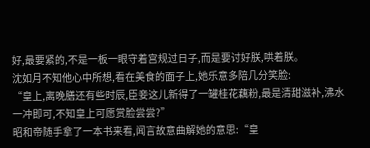好,最要紧的,不是一板一眼守着宫规过日子,而是要讨好朕,哄着朕。
沈如月不知他心中所想,看在美食的面子上,她乐意多陪几分笑脸:
“皇上,离晚膳还有些时辰,臣妾这儿新得了一罐桂花藕粉,最是清甜滋补,沸水一冲即可,不知皇上可愿赏脸尝尝?”
昭和帝随手拿了一本书来看,闻言故意曲解她的意思:“皇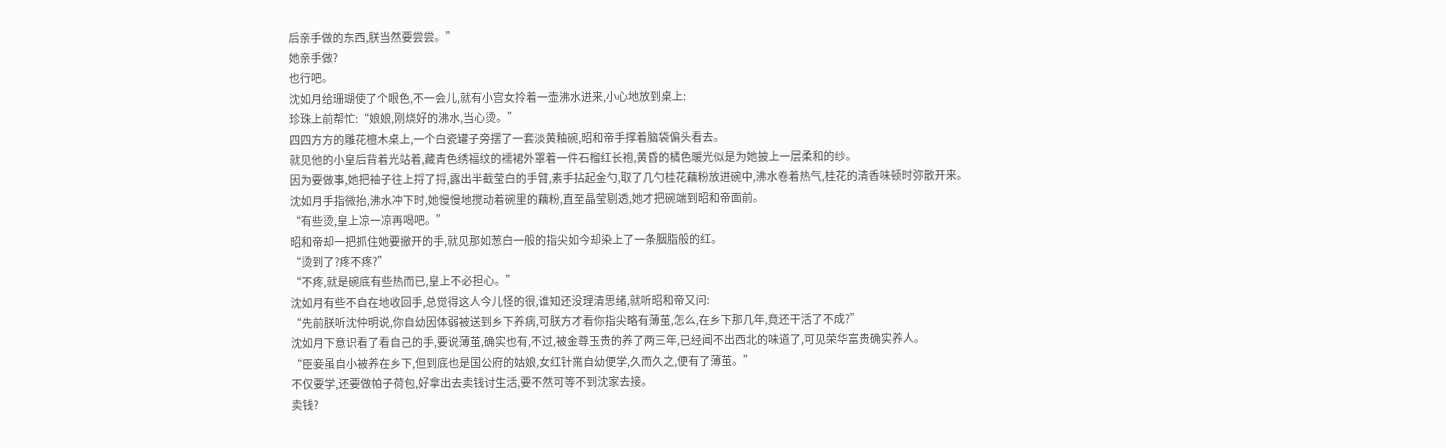后亲手做的东西,朕当然要尝尝。”
她亲手做?
也行吧。
沈如月给珊瑚使了个眼色,不一会儿,就有小宫女拎着一壶沸水进来,小心地放到桌上:
珍珠上前帮忙:“娘娘,刚烧好的沸水,当心烫。”
四四方方的雕花檀木桌上,一个白瓷罐子旁摆了一套淡黄釉碗,昭和帝手撑着脑袋偏头看去。
就见他的小皇后背着光站着,藏青色绣福纹的襦裙外罩着一件石榴红长袍,黄昏的橘色暖光似是为她披上一层柔和的纱。
因为要做事,她把袖子往上捋了捋,露出半截莹白的手臂,素手拈起金勺,取了几勺桂花藕粉放进碗中,沸水卷着热气,桂花的清香味顿时弥散开来。
沈如月手指微抬,沸水冲下时,她慢慢地搅动着碗里的藕粉,直至晶莹剔透,她才把碗端到昭和帝面前。
“有些烫,皇上凉一凉再喝吧。”
昭和帝却一把抓住她要撤开的手,就见那如葱白一般的指尖如今却染上了一条胭脂般的红。
“烫到了?疼不疼?”
“不疼,就是碗底有些热而已,皇上不必担心。”
沈如月有些不自在地收回手,总觉得这人今儿怪的很,谁知还没理清思绪,就听昭和帝又问:
“先前朕听沈仲明说,你自幼因体弱被送到乡下养病,可朕方才看你指尖略有薄茧,怎么,在乡下那几年,竟还干活了不成?”
沈如月下意识看了看自己的手,要说薄茧,确实也有,不过,被金尊玉贵的养了两三年,已经闻不出西北的味道了,可见荣华富贵确实养人。
“臣妾虽自小被养在乡下,但到底也是国公府的姑娘,女红针黹自幼便学,久而久之,便有了薄茧。”
不仅要学,还要做帕子荷包,好拿出去卖钱讨生活,要不然可等不到沈家去接。
卖钱?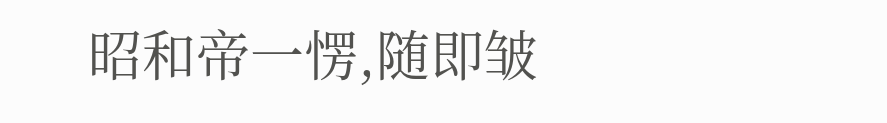昭和帝一愣,随即皱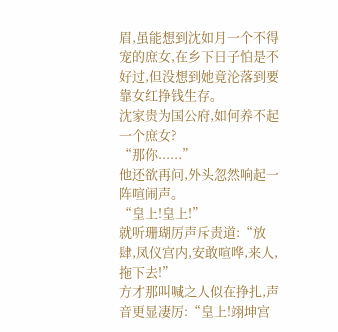眉,虽能想到沈如月一个不得宠的庶女,在乡下日子怕是不好过,但没想到她竟沦落到要靠女红挣钱生存。
沈家贵为国公府,如何养不起一个庶女?
“那你......”
他还欲再问,外头忽然响起一阵喧闹声。
“皇上!皇上!”
就听珊瑚厉声斥责道:“放肆,凤仪宫内,安敢喧哗,来人,拖下去!”
方才那叫喊之人似在挣扎,声音更显凄厉:“皇上!翊坤宫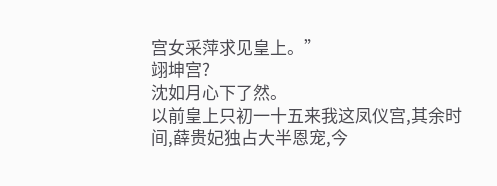宫女采萍求见皇上。”
翊坤宫?
沈如月心下了然。
以前皇上只初一十五来我这凤仪宫,其余时间,薛贵妃独占大半恩宠,今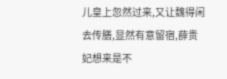儿皇上忽然过来,又让魏得闲去传膳,显然有意留宿,薛贵妃想来是不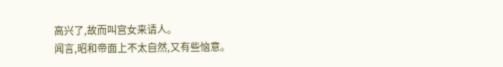高兴了,故而叫宫女来请人。
闻言,昭和帝面上不太自然,又有些恼意。